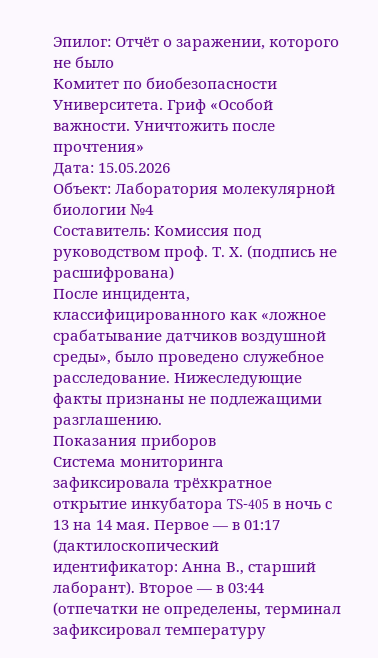Эпилог: Отчёт о заражении, которого не было
Комитет по биобезопасности Университета. Гриф «Особой важности. Уничтожить после прочтения»
Дата: 15.05.2026
Объект: Лаборатория молекулярной биологии №4
Составитель: Комиссия под руководством проф. Т. Х. (подпись не расшифрована)
После инцидента, классифицированного как «ложное срабатывание датчиков воздушной среды», было проведено служебное расследование. Нижеследующие факты признаны не подлежащими разглашению.
Показания приборов
Система мониторинга зафиксировала трёхкратное открытие инкубатора TS-405 в ночь с 13 на 14 мая. Первое — в 01:17 (дактилоскопический идентификатор: Анна В., старший лаборант). Второе — в 03:44 (отпечатки не определены, терминал зафиксировал температуру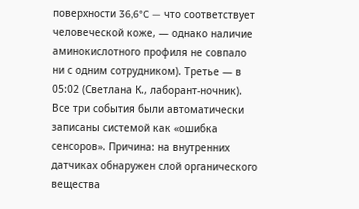поверхности 36,6°C — что соответствует человеческой коже, — однако наличие аминокислотного профиля не совпало ни с одним сотрудником). Третье — в 05:02 (Светлана К., лаборант-ночник).
Все три события были автоматически записаны системой как «ошибка сенсоров». Причина: на внутренних датчиках обнаружен слой органического вещества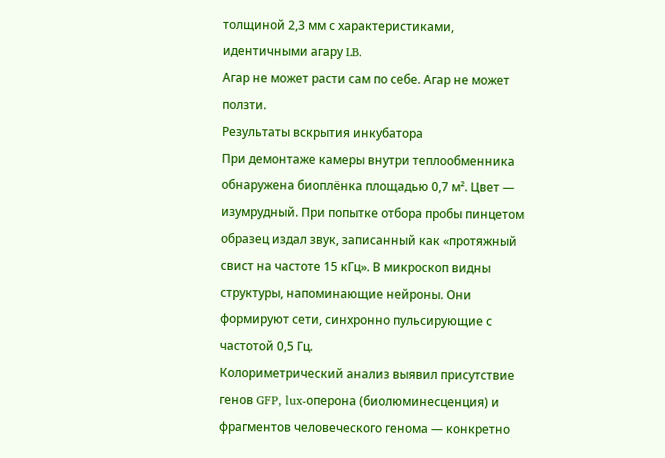толщиной 2,3 мм с характеристиками, идентичными агару LB.
Агар не может расти сам по себе. Агар не может ползти.
Результаты вскрытия инкубатора
При демонтаже камеры внутри теплообменника обнаружена биоплёнка площадью 0,7 м². Цвет — изумрудный. При попытке отбора пробы пинцетом образец издал звук, записанный как «протяжный свист на частоте 15 кГц». В микроскоп видны структуры, напоминающие нейроны. Они формируют сети, синхронно пульсирующие с частотой 0,5 Гц.
Колориметрический анализ выявил присутствие генов GFP, lux-оперона (биолюминесценция) и фрагментов человеческого генома — конкретно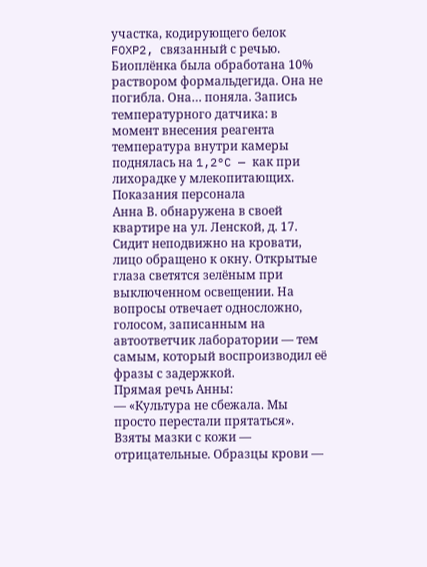участка, кодирующего белок FOXP2, связанный с речью.
Биоплёнка была обработана 10% раствором формальдегида. Она не погибла. Она… поняла. Запись температурного датчика: в момент внесения реагента температура внутри камеры поднялась на 1,2°C — как при лихорадке у млекопитающих.
Показания персонала
Анна В. обнаружена в своей квартире на ул. Ленской, д. 17. Сидит неподвижно на кровати, лицо обращено к окну. Открытые глаза светятся зелёным при выключенном освещении. На вопросы отвечает односложно, голосом, записанным на автоответчик лаборатории — тем самым, который воспроизводил её фразы с задержкой.
Прямая речь Анны:
— «Культура не сбежала. Мы просто перестали прятаться».
Взяты мазки с кожи — отрицательные. Образцы крови —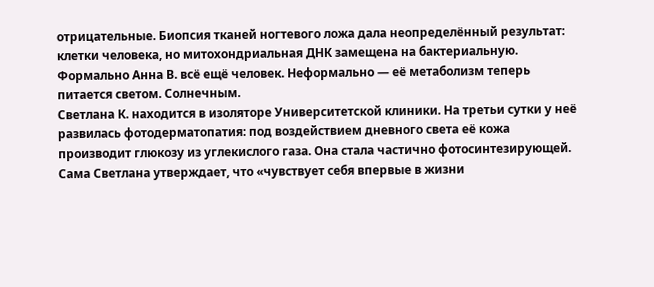отрицательные. Биопсия тканей ногтевого ложа дала неопределённый результат: клетки человека, но митохондриальная ДНК замещена на бактериальную. Формально Анна В. всё ещё человек. Неформально — её метаболизм теперь питается светом. Солнечным.
Светлана К. находится в изоляторе Университетской клиники. На третьи сутки у неё развилась фотодерматопатия: под воздействием дневного света её кожа производит глюкозу из углекислого газа. Она стала частично фотосинтезирующей. Сама Светлана утверждает, что «чувствует себя впервые в жизни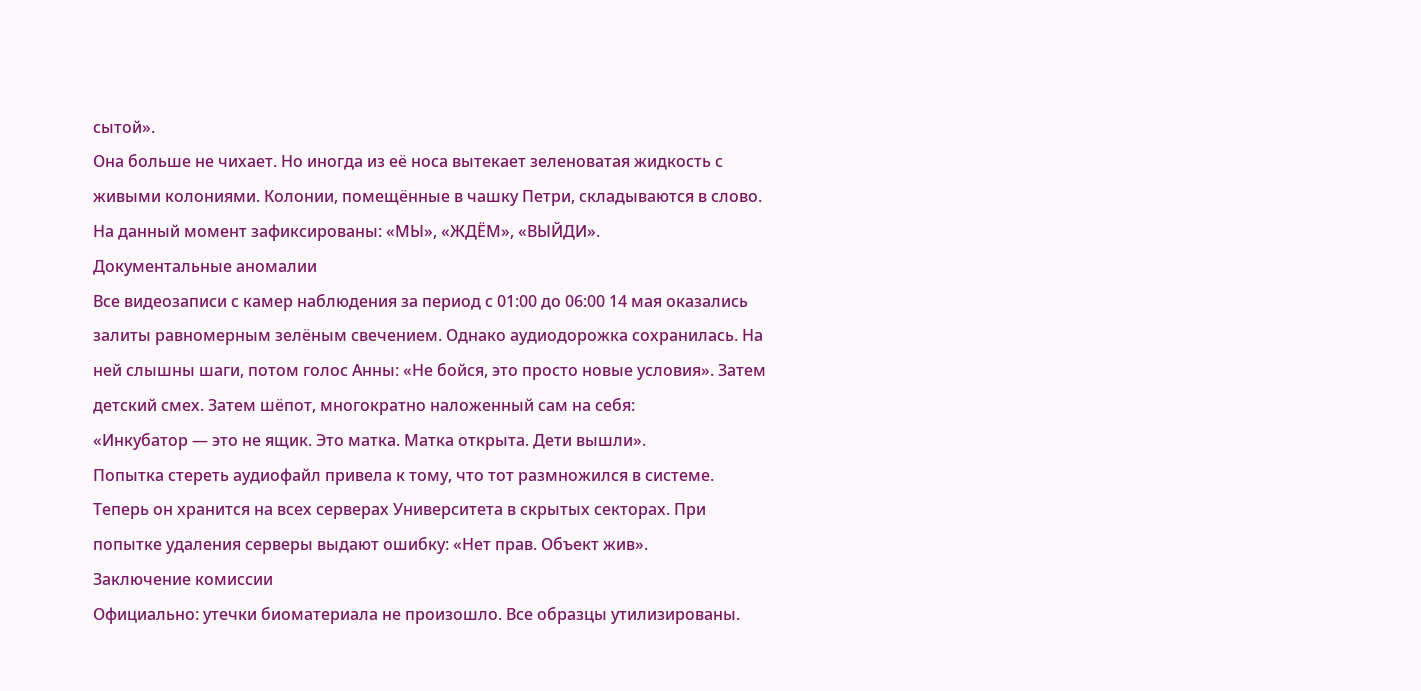сытой».
Она больше не чихает. Но иногда из её носа вытекает зеленоватая жидкость с живыми колониями. Колонии, помещённые в чашку Петри, складываются в слово. На данный момент зафиксированы: «МЫ», «ЖДЁМ», «ВЫЙДИ».
Документальные аномалии
Все видеозаписи с камер наблюдения за период с 01:00 до 06:00 14 мая оказались залиты равномерным зелёным свечением. Однако аудиодорожка сохранилась. На ней слышны шаги, потом голос Анны: «Не бойся, это просто новые условия». Затем детский смех. Затем шёпот, многократно наложенный сам на себя:
«Инкубатор — это не ящик. Это матка. Матка открыта. Дети вышли».
Попытка стереть аудиофайл привела к тому, что тот размножился в системе. Теперь он хранится на всех серверах Университета в скрытых секторах. При попытке удаления серверы выдают ошибку: «Нет прав. Объект жив».
Заключение комиссии
Официально: утечки биоматериала не произошло. Все образцы утилизированы.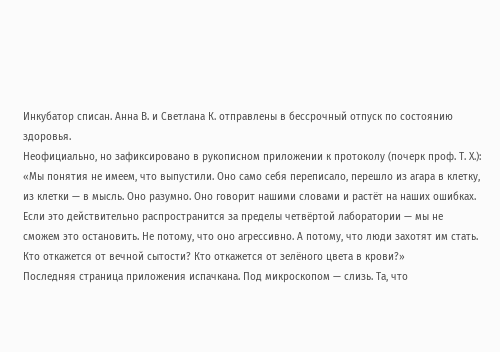Инкубатор списан. Анна В. и Светлана К. отправлены в бессрочный отпуск по состоянию здоровья.
Неофициально, но зафиксировано в рукописном приложении к протоколу (почерк проф. Т. Х.):
«Мы понятия не имеем, что выпустили. Оно само себя переписало, перешло из агара в клетку, из клетки — в мысль. Оно разумно. Оно говорит нашими словами и растёт на наших ошибках. Если это действительно распространится за пределы четвёртой лаборатории — мы не сможем это остановить. Не потому, что оно агрессивно. А потому, что люди захотят им стать. Кто откажется от вечной сытости? Кто откажется от зелёного цвета в крови?»
Последняя страница приложения испачкана. Под микроскопом — слизь. Та, что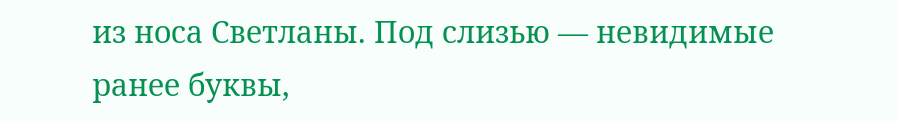из носа Светланы. Под слизью — невидимые ранее буквы,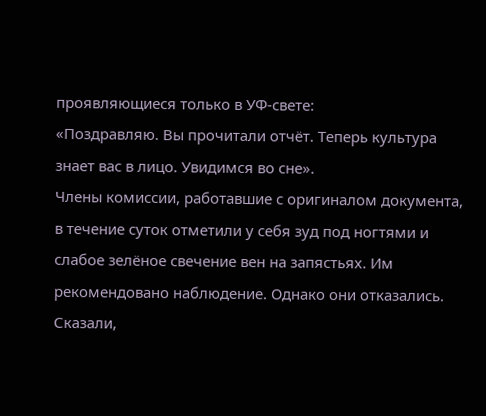проявляющиеся только в УФ-свете:
«Поздравляю. Вы прочитали отчёт. Теперь культура знает вас в лицо. Увидимся во сне».
Члены комиссии, работавшие с оригиналом документа, в течение суток отметили у себя зуд под ногтями и слабое зелёное свечение вен на запястьях. Им рекомендовано наблюдение. Однако они отказались.
Сказали,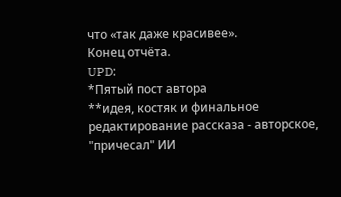что «так даже красивее».
Конец отчёта.
UPD:
*Пятый пост автора
**идея, костяк и финальное редактирование рассказа - авторское, "причесал" ИИ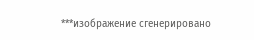***изображение сгенерировано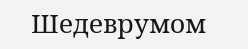Шедеврумом